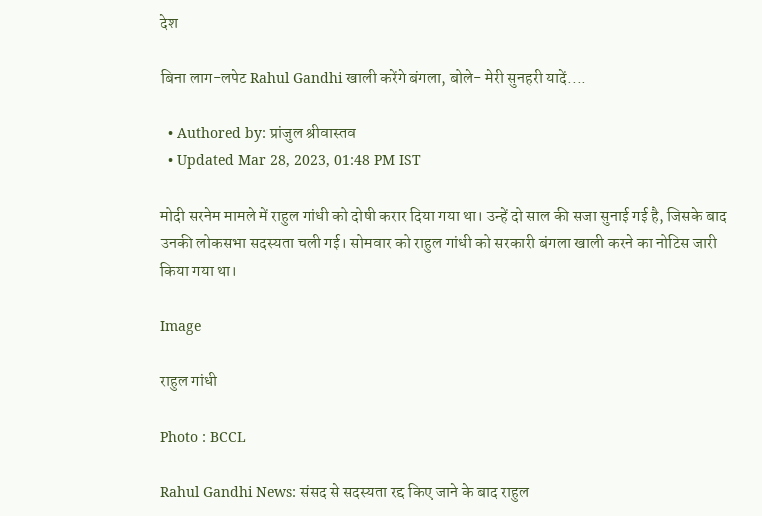देश

बिना लाग-लपेट Rahul Gandhi खाली करेंगे बंगला, बोले- मेरी सुनहरी यादें....

  • Authored by: प्रांजुल श्रीवास्तव
  • Updated Mar 28, 2023, 01:48 PM IST

मोदी सरनेम मामले में राहुल गांधी को दोषी करार दिया गया था। उन्हें दो साल की सजा सुनाई गई है, जिसके बाद उनकी लोकसभा सदस्यता चली गई। सोमवार को राहुल गांधी को सरकारी बंगला खाली करने का नोटिस जारी किया गया था।

Image

राहुल गांधी

Photo : BCCL

Rahul Gandhi News: संसद से सदस्यता रद्द किए जाने के बाद राहुल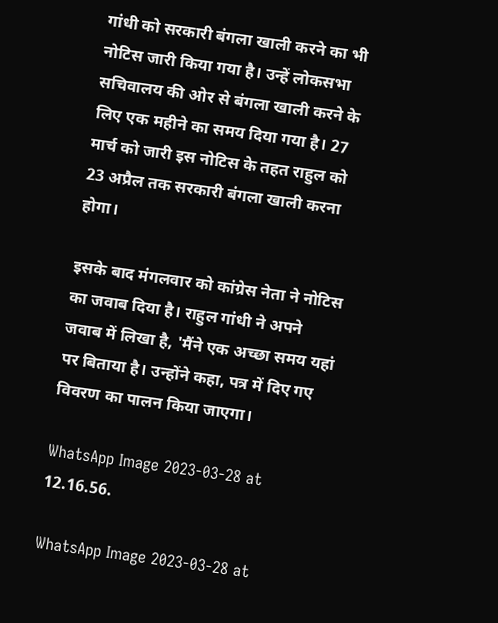गांधी को सरकारी बंगला खाली करने का भी नोटिस जारी किया गया है। उन्हें लोकसभा सचिवालय की ओर से बंगला खाली करने के लिए एक महीने का समय दिया गया है। 27 मार्च को जारी इस नोटिस के तहत राहुल को 23 अप्रैल तक सरकारी बंगला खाली करना होगा।

इसके बाद मंगलवार को कांग्रेस नेता ने नोटिस का जवाब दिया है। राहुल गांधी ने अपने जवाब में लिखा है, 'मैंने एक अच्छा समय यहां पर बिताया है। उन्होंने कहा, पत्र में दिए गए विवरण का पालन किया जाएगा।

WhatsApp Image 2023-03-28 at 12.16.56.

WhatsApp Image 2023-03-28 at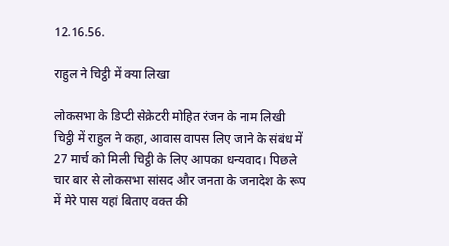12.16.56.

राहुल ने चिट्ठी में क्या लिखा

लोकसभा के डिप्टी सेक्रेटरी मोहित रंजन के नाम लिखी चिट्ठी में राहुल ने कहा, आवास वापस लिए जाने के संबंध में 27 मार्च को मिली चिट्ठी के लिए आपका धन्यवाद। पिछले चार बार से लोकसभा सांसद और जनता के जनादेश के रूप में मेरे पास यहां बिताए वक्त की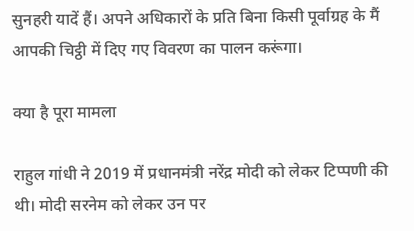सुनहरी यादें हैं। अपने अधिकारों के प्रति बिना किसी पूर्वाग्रह के मैं आपकी चिट्ठी में दिए गए विवरण का पालन करूंगा।

क्या है पूरा मामला

राहुल गांधी ने 2019 में प्रधानमंत्री नरेंद्र मोदी को लेकर टिप्पणी की थी। मोदी सरनेम को लेकर उन पर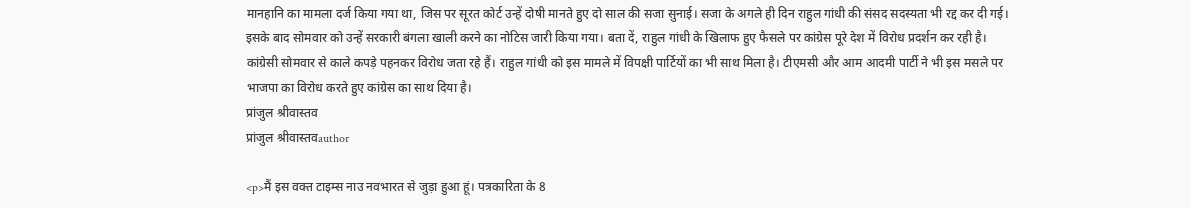मानहानि का मामला दर्ज किया गया था, जिस पर सूरत कोर्ट उन्हें दोषी मानते हुए दो साल की सजा सुनाई। सजा के अगले ही दिन राहुल गांधी की संसद सदस्यता भी रद्द कर दी गई। इसके बाद सोमवार को उन्हें सरकारी बंगला खाली करने का नोटिस जारी किया गया। बता दें, राहुल गांधी के खिलाफ हुए फैसले पर कांग्रेस पूरे देश में विरोध प्रदर्शन कर रही है। कांग्रेसी सोमवार से काले कपड़े पहनकर विरोध जता रहे हैं। राहुल गांधी को इस मामले में विपक्षी पार्टियों का भी साथ मिला है। टीएमसी और आम आदमी पार्टी ने भी इस मसले पर भाजपा का विरोध करते हुए कांग्रेस का साथ दिया है।
प्रांजुल श्रीवास्तव
प्रांजुल श्रीवास्तवauthor

<p>मैं इस वक्त टाइम्स नाउ नवभारत से जुड़ा हुआ हूं। पत्रकारिता के 8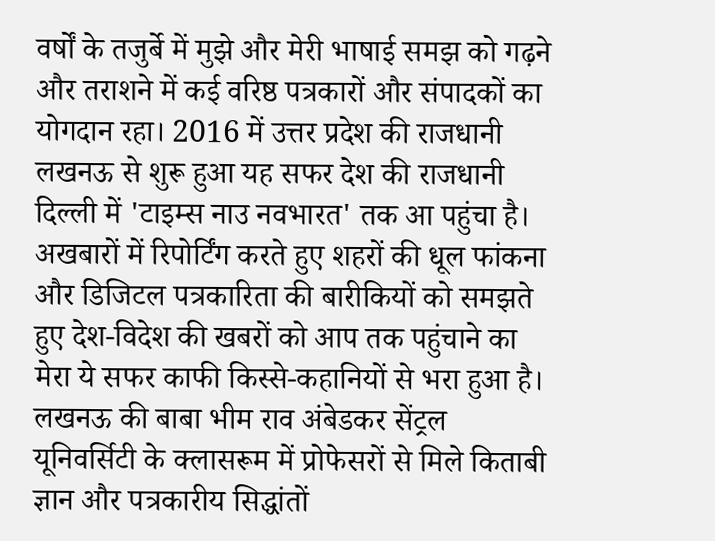वर्षों के तजुर्बे में मुझे और मेरी भाषाई समझ को गढ़ने और तराशने में कई वरिष्ठ पत्रकारों और संपादकों का योगदान रहा। 2016 में उत्तर प्रदेश की राजधानी लखनऊ से शुरू हुआ यह सफर देश की राजधानी दिल्ली में 'टाइम्स नाउ नवभारत' तक आ पहुंचा है। अखबारों में रिपोर्टिंग करते हुए शहरों की धूल फांकना और डिजिटल पत्रकारिता की बारीकियों को समझते हुए देश-विदेश की खबरों को आप तक पहुंचाने का मेरा ये सफर काफी किस्से-कहानियों से भरा हुआ है। लखनऊ की बाबा भीम राव अंबेडकर सेंट्रल यूनिवर्सिटी के क्लासरूम में प्रोफेसरों से मिले किताबी ज्ञान और पत्रकारीय सिद्धांतों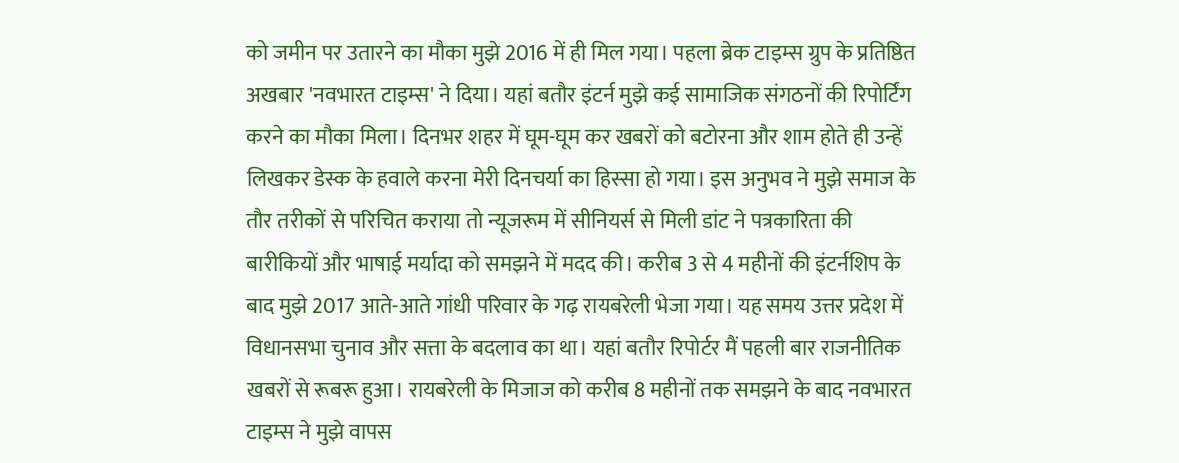को जमीन पर उतारने का मौका मुझे 2016 में ही मिल गया। पहला ब्रेक टाइम्स ग्रुप के प्रतिष्ठित अखबार 'नवभारत टाइम्स' ने दिया। यहां बतौर इंटर्न मुझे कई सामाजिक संगठनों की रिपोर्टिंग करने का मौका मिला। दिनभर शहर में घूम-घूम कर खबरों को बटोरना और शाम होते ही उन्हें लिखकर डेस्क के हवाले करना मेरी दिनचर्या का हिस्सा हो गया। इस अनुभव ने मुझे समाज के तौर तरीकों से परिचित कराया तो न्यूजरूम में सीनियर्स से मिली डांट ने पत्रकारिता की बारीकियों और भाषाई मर्यादा को समझने में मदद की। करीब 3 से 4 महीनों की इंटर्नशिप के बाद मुझे 2017 आते-आते गांधी परिवार के गढ़ रायबरेली भेजा गया। यह समय उत्तर प्रदेश में विधानसभा चुनाव और सत्ता के बदलाव का था। यहां बतौर रिपोर्टर मैं पहली बार राजनीतिक खबरों से रूबरू हुआ। रायबरेली के मिजाज को करीब 8 महीनों तक समझने के बाद नवभारत टाइम्स ने मुझे वापस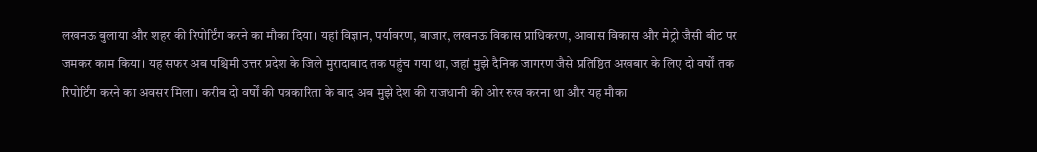लखनऊ बुलाया और शहर की रिपोर्टिंग करने का मौका दिया। यहां विज्ञान, पर्यावरण, बाजार, लखनऊ विकास प्राधिकरण, आवास विकास और मेट्रो जैसी बीट पर जमकर काम किया। यह सफर अब पश्चिमी उत्तर प्रदेश के जिले मुरादाबाद तक पहुंच गया था, जहां मुझे दैनिक जागरण जैसे प्रतिष्ठित अखबार के लिए दो वर्षों तक रिपोर्टिंग करने का अवसर मिला। करीब दो वर्षों की पत्रकारिता के बाद अब मुझे देश की राजधानी की ओर रुख करना था और यह मौका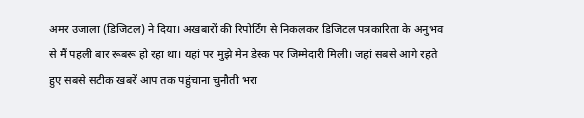अमर उजाला (डिजिटल) ने दिया। अखबारों की रिपोर्टिंग से निकलकर डिजिटल पत्रकारिता के अनुभव से मैं पहली बार रूबरू हो रहा था। यहां पर मुझे मेन डेस्क पर जिम्मेदारी मिली। जहां सबसे आगे रहते हुए सबसे सटीक खबरें आप तक पहुंचाना चुनौती भरा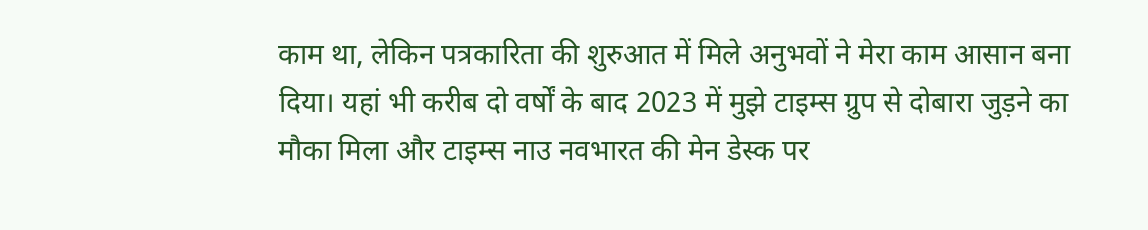काम था, लेकिन पत्रकारिता की शुरुआत में मिले अनुभवों ने मेरा काम आसान बना दिया। यहां भी करीब दो वर्षों के बाद 2023 में मुझे टाइम्स ग्रुप से दोबारा जुड़ने का मौका मिला और टाइम्स नाउ नवभारत की मेन डेस्क पर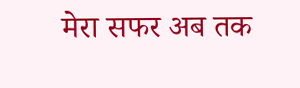मेरा सफर अब तक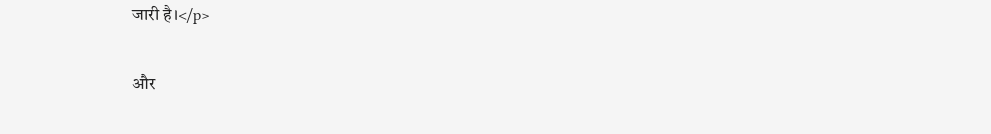जारी है।</p>

और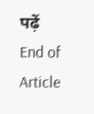पढ़ें
End of Article